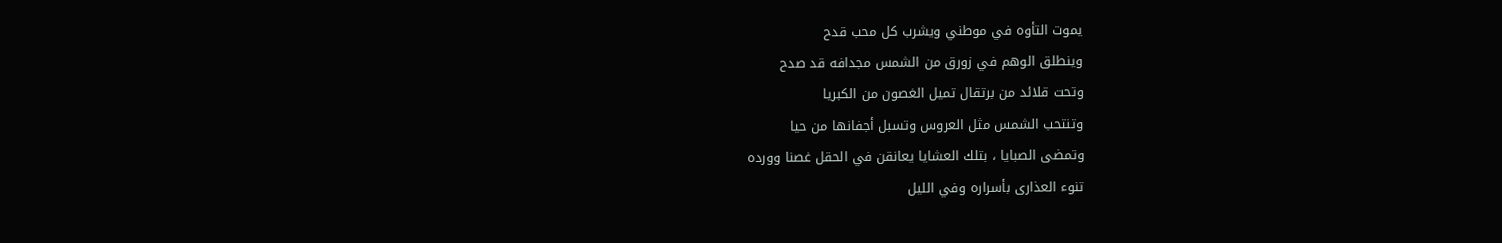يموت التأوه في موطني ويشرب كل محب قدح
وينطلق الوهم في زورق من الشمس مجدافه قد صدح
وتحت قلائد من برتقال تميل الغصون من الكبريا
وتنتحب الشمس مثل العروس وتسبل أجفانها من حيا
وتمضى الصبايا ، بتلك العشايا يعانقن في الحقل غصنا وورده
تنوء العذارى بأسراره وفي الليل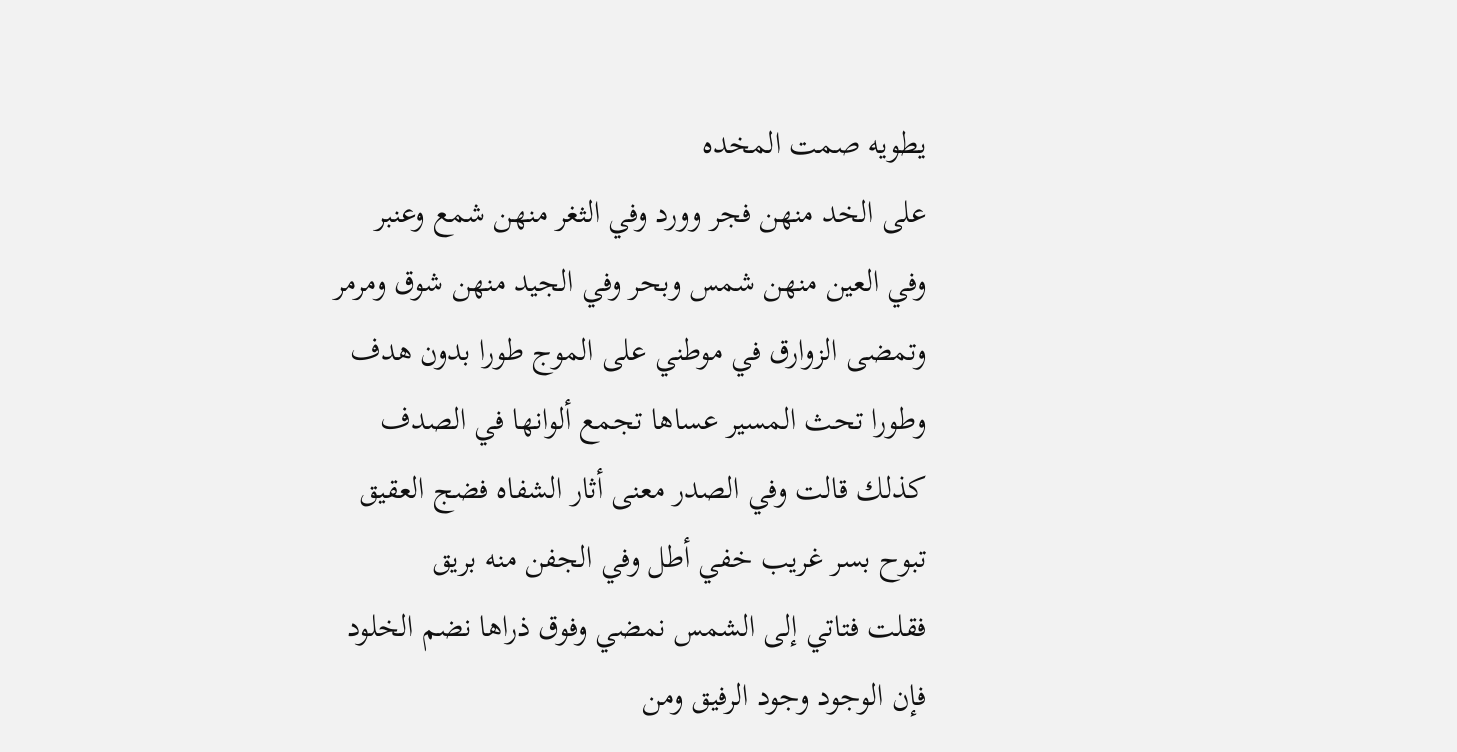يطويه صمت المخده
على الخد منهن فجر وورد وفي الثغر منهن شمع وعنبر
وفي العين منهن شمس وبحر وفي الجيد منهن شوق ومرمر
وتمضى الزوارق في موطني على الموج طورا بدون هدف
وطورا تحث المسير عساها تجمع ألوانها في الصدف
كذلك قالت وفي الصدر معنى أثار الشفاه فضج العقيق
تبوح بسر غريب خفي أطل وفي الجفن منه بريق
فقلت فتاتي إلى الشمس نمضي وفوق ذراها نضم الخلود
فإن الوجود وجود الرفيق ومن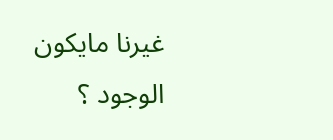غيرنا مايكون الوجود ؟